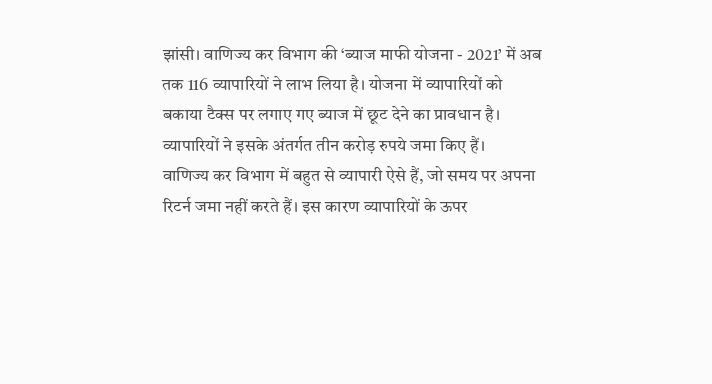झांसी। वाणिज्य कर विभाग की ‘ब्याज माफी योजना - 2021’ में अब तक 116 व्यापारियों ने लाभ लिया है। योजना में व्यापारियों को बकाया टैक्स पर लगाए गए ब्याज में छूट देने का प्रावधान है। व्यापारियों ने इसके अंतर्गत तीन करोड़ रुपये जमा किए हैं।
वाणिज्य कर विभाग में बहुत से व्यापारी ऐसे हैं, जो समय पर अपना रिटर्न जमा नहीं करते हैं। इस कारण व्यापारियों के ऊपर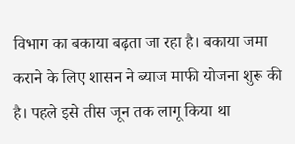विभाग का बकाया बढ़ता जा रहा है। बकाया जमा कराने के लिए शासन ने ब्याज माफी योजना शुरू की है। पहले इसे तीस जून तक लागू किया था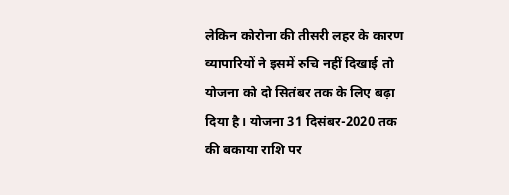लेकिन कोरोना की तीसरी लहर के कारण व्यापारियों ने इसमें रुचि नहीं दिखाई तो योजना को दो सितंबर तक के लिए बढ़ा दिया है। योजना 31 दिसंबर-2020 तक की बकाया राशि पर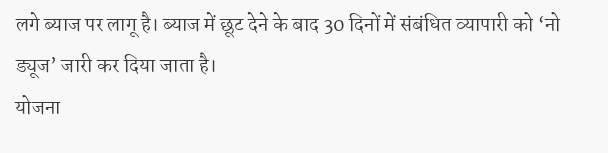लगे ब्याज पर लागू है। ब्याज में छूट देने के बाद 30 दिनों में संबंधित व्यापारी को ‘नो ड्यूज’ जारी कर दिया जाता है।
योजना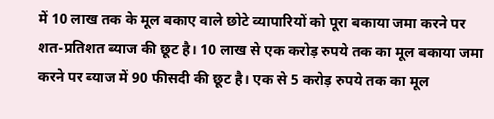में 10 लाख तक के मूल बकाए वाले छोटे व्यापारियों को पूरा बकाया जमा करने पर शत-प्रतिशत ब्याज की छूट है। 10 लाख से एक करोड़ रुपये तक का मूल बकाया जमा करने पर ब्याज में 90 फीसदी की छूट है। एक से 5 करोड़ रुपये तक का मूल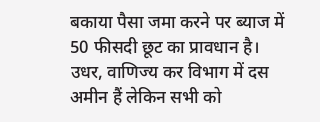बकाया पैसा जमा करने पर ब्याज में 50 फीसदी छूट का प्रावधान है।
उधर, वाणिज्य कर विभाग में दस अमीन हैं लेकिन सभी को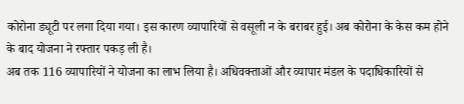कोरोना ड्यूटी पर लगा दिया गया। इस कारण व्यापारियों से वसूली न के बराबर हुई। अब कोरोना के केस कम होने के बाद योजना ने रफ्तार पकड़ ली है।
अब तक 116 व्यापारियों ने योजना का लाभ लिया है। अधिवक्ताओं और व्यापार मंडल के पदाधिकारियों से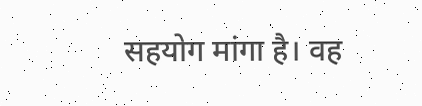सहयोग मांगा है। वह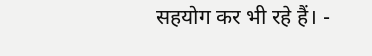सहयोग कर भी रहे हैं। -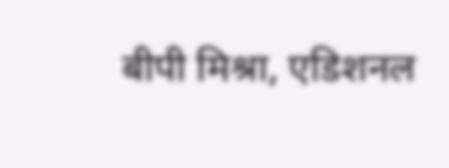बीपी मिश्रा, एडिशनल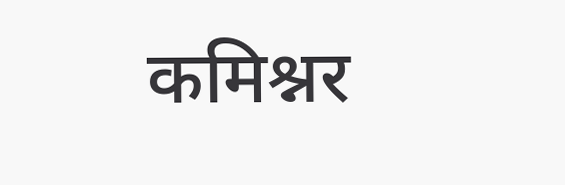कमिश्नर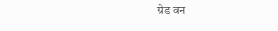ग्रेड वन